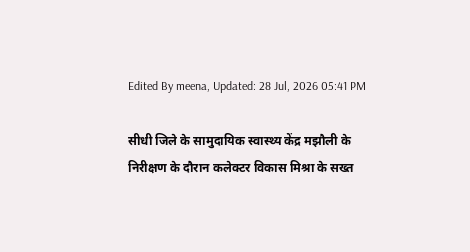Edited By meena, Updated: 28 Jul, 2026 05:41 PM

सीधी जिले के सामुदायिक स्वास्थ्य केंद्र मझौली के निरीक्षण के दौरान कलेक्टर विकास मिश्रा के सख्त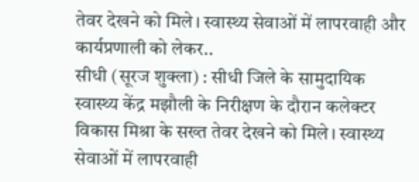तेवर देखने को मिले। स्वास्थ्य सेवाओं में लापरवाही और कार्यप्रणाली को लेकर..
सीधी (सूरज शुक्ला) : सीधी जिले के सामुदायिक स्वास्थ्य केंद्र मझौली के निरीक्षण के दौरान कलेक्टर विकास मिश्रा के सख्त तेवर देखने को मिले। स्वास्थ्य सेवाओं में लापरवाही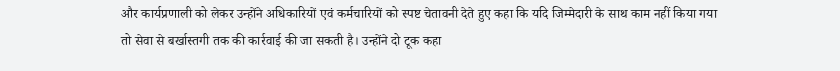और कार्यप्रणाली को लेकर उन्होंने अधिकारियों एवं कर्मचारियों को स्पष्ट चेतावनी देते हुए कहा कि यदि जिम्मेदारी के साथ काम नहीं किया गया तो सेवा से बर्खास्तगी तक की कार्रवाई की जा सकती है। उन्होंने दो टूक कहा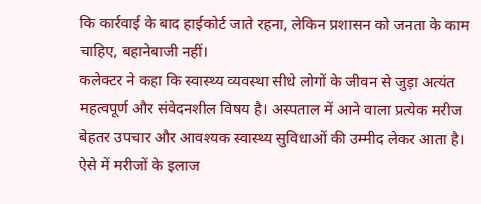कि कार्रवाई के बाद हाईकोर्ट जाते रहना, लेकिन प्रशासन को जनता के काम चाहिए, बहानेबाजी नहीं।
कलेक्टर ने कहा कि स्वास्थ्य व्यवस्था सीधे लोगों के जीवन से जुड़ा अत्यंत महत्वपूर्ण और संवेदनशील विषय है। अस्पताल में आने वाला प्रत्येक मरीज बेहतर उपचार और आवश्यक स्वास्थ्य सुविधाओं की उम्मीद लेकर आता है। ऐसे में मरीजों के इलाज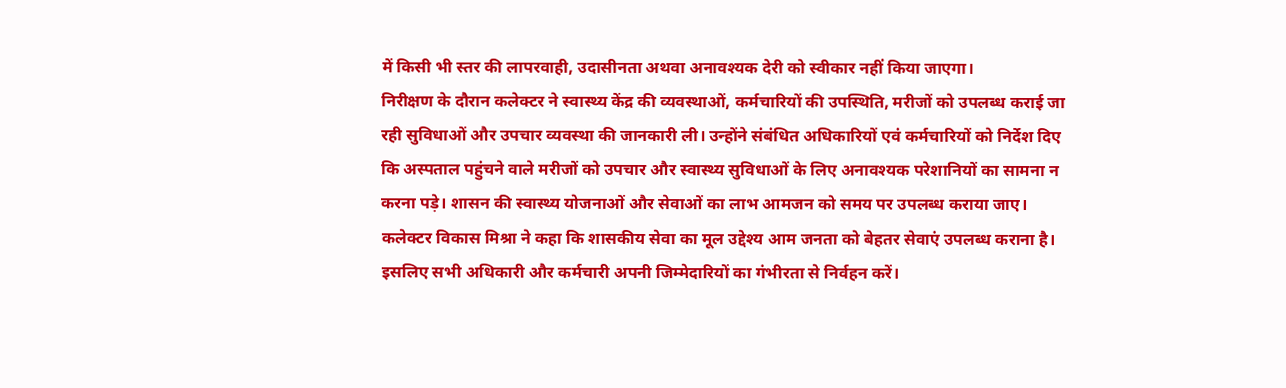में किसी भी स्तर की लापरवाही, उदासीनता अथवा अनावश्यक देरी को स्वीकार नहीं किया जाएगा।
निरीक्षण के दौरान कलेक्टर ने स्वास्थ्य केंद्र की व्यवस्थाओं, कर्मचारियों की उपस्थिति, मरीजों को उपलब्ध कराई जा रही सुविधाओं और उपचार व्यवस्था की जानकारी ली। उन्होंने संबंधित अधिकारियों एवं कर्मचारियों को निर्देश दिए कि अस्पताल पहुंचने वाले मरीजों को उपचार और स्वास्थ्य सुविधाओं के लिए अनावश्यक परेशानियों का सामना न करना पड़े। शासन की स्वास्थ्य योजनाओं और सेवाओं का लाभ आमजन को समय पर उपलब्ध कराया जाए।
कलेक्टर विकास मिश्रा ने कहा कि शासकीय सेवा का मूल उद्देश्य आम जनता को बेहतर सेवाएं उपलब्ध कराना है। इसलिए सभी अधिकारी और कर्मचारी अपनी जिम्मेदारियों का गंभीरता से निर्वहन करें।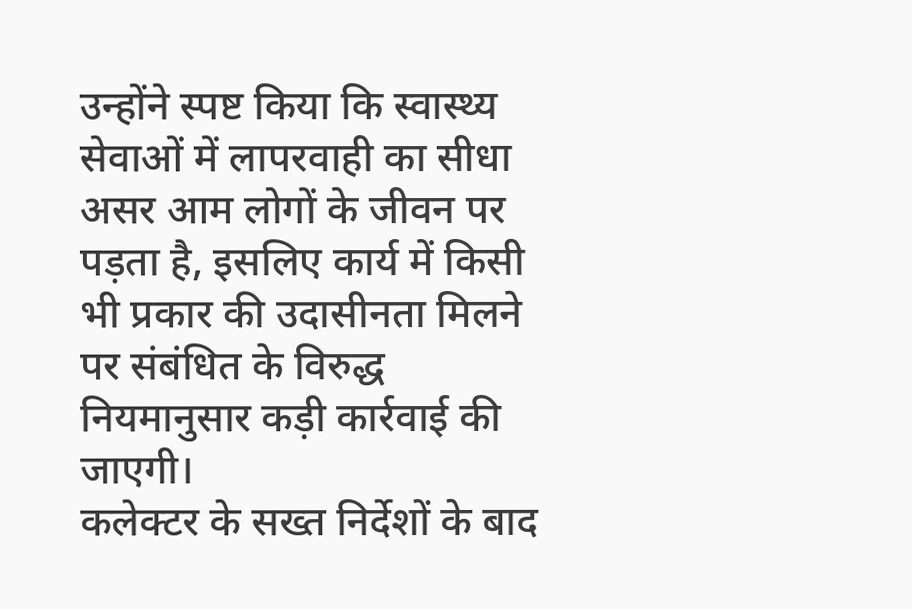उन्होंने स्पष्ट किया कि स्वास्थ्य सेवाओं में लापरवाही का सीधा असर आम लोगों के जीवन पर पड़ता है, इसलिए कार्य में किसी भी प्रकार की उदासीनता मिलने पर संबंधित के विरुद्ध नियमानुसार कड़ी कार्रवाई की जाएगी।
कलेक्टर के सख्त निर्देशों के बाद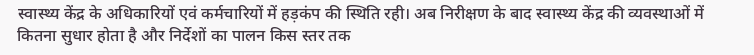स्वास्थ्य केंद्र के अधिकारियों एवं कर्मचारियों में हड़कंप की स्थिति रही। अब निरीक्षण के बाद स्वास्थ्य केंद्र की व्यवस्थाओं में कितना सुधार होता है और निर्देशों का पालन किस स्तर तक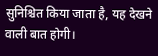सुनिश्चित किया जाता है, यह देखने वाली बात होगी।